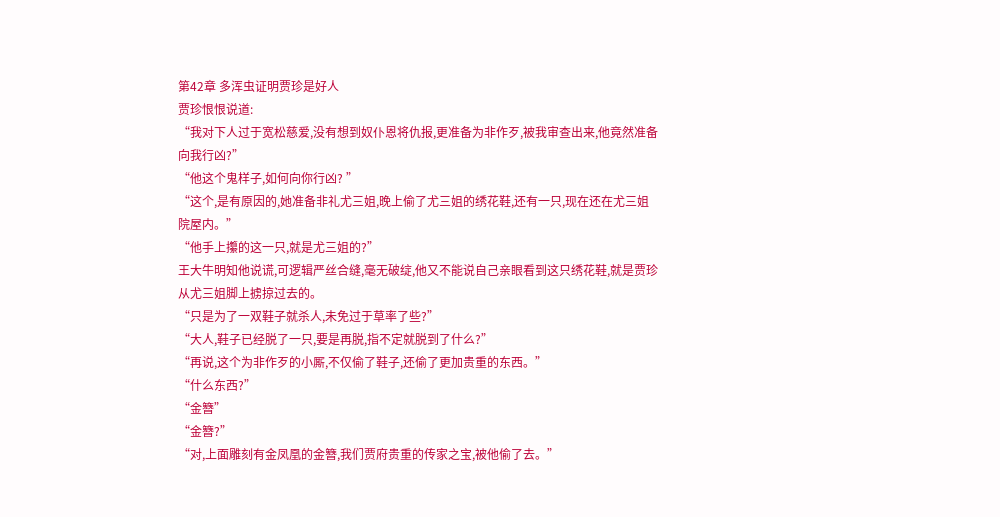第42章 多浑虫证明贾珍是好人
贾珍恨恨说道:
“我对下人过于宽松慈爱,没有想到奴仆恩将仇报,更准备为非作歹,被我审查出来,他竟然准备向我行凶?”
“他这个鬼样子,如何向你行凶? ”
“这个,是有原因的,她准备非礼尤三姐,晚上偷了尤三姐的绣花鞋,还有一只,现在还在尤三姐院屋内。”
“他手上攥的这一只,就是尤三姐的?”
王大牛明知他说谎,可逻辑严丝合缝,毫无破绽,他又不能说自己亲眼看到这只绣花鞋,就是贾珍从尤三姐脚上掳掠过去的。
“只是为了一双鞋子就杀人,未免过于草率了些?”
“大人,鞋子已经脱了一只,要是再脱,指不定就脱到了什么?”
“再说,这个为非作歹的小厮,不仅偷了鞋子,还偷了更加贵重的东西。”
“什么东西?”
“金簪”
“金簪?”
“对,上面雕刻有金凤凰的金簪,我们贾府贵重的传家之宝,被他偷了去。”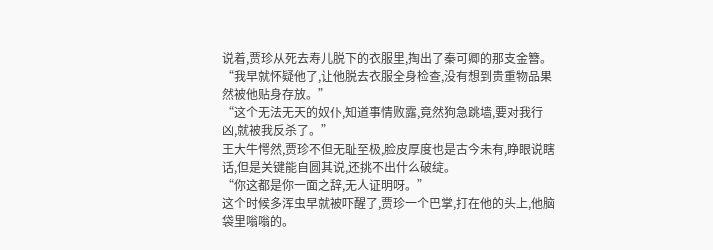说着,贾珍从死去寿儿脱下的衣服里,掏出了秦可卿的那支金簪。
“我早就怀疑他了,让他脱去衣服全身检查,没有想到贵重物品果然被他贴身存放。”
“这个无法无天的奴仆,知道事情败露,竟然狗急跳墙,要对我行凶,就被我反杀了。”
王大牛愕然,贾珍不但无耻至极,脸皮厚度也是古今未有,睁眼说瞎话,但是关键能自圆其说,还挑不出什么破绽。
“你这都是你一面之辞,无人证明呀。”
这个时候多浑虫早就被吓醒了,贾珍一个巴掌,打在他的头上,他脑袋里嗡嗡的。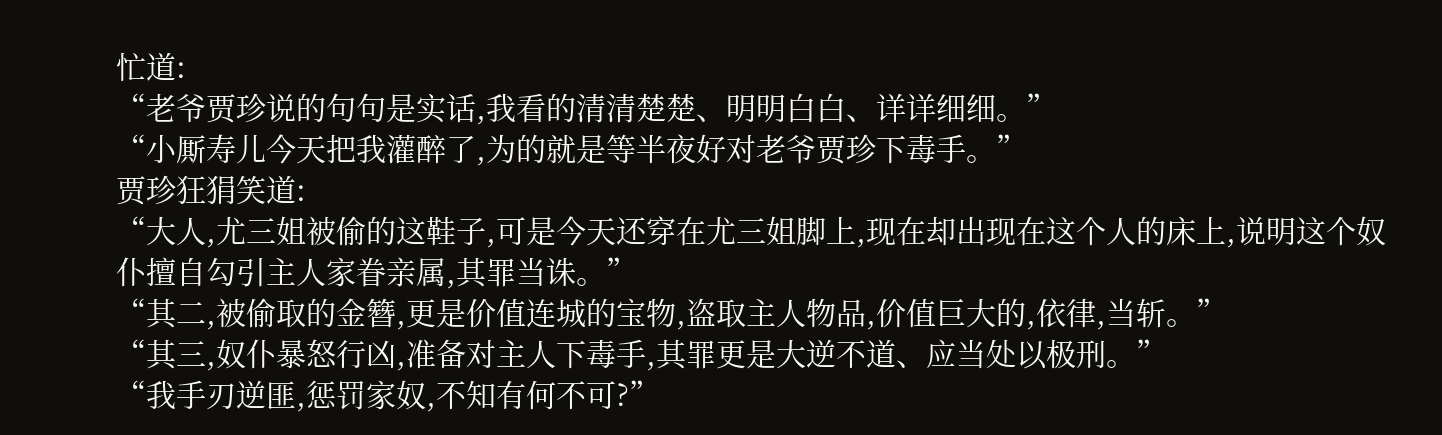忙道:
“老爷贾珍说的句句是实话,我看的清清楚楚、明明白白、详详细细。”
“小厮寿儿今天把我灌醉了,为的就是等半夜好对老爷贾珍下毒手。”
贾珍狂狷笑道:
“大人,尤三姐被偷的这鞋子,可是今天还穿在尤三姐脚上,现在却出现在这个人的床上,说明这个奴仆擅自勾引主人家眷亲属,其罪当诛。”
“其二,被偷取的金簪,更是价值连城的宝物,盗取主人物品,价值巨大的,依律,当斩。”
“其三,奴仆暴怒行凶,准备对主人下毒手,其罪更是大逆不道、应当处以极刑。”
“我手刃逆匪,惩罚家奴,不知有何不可?”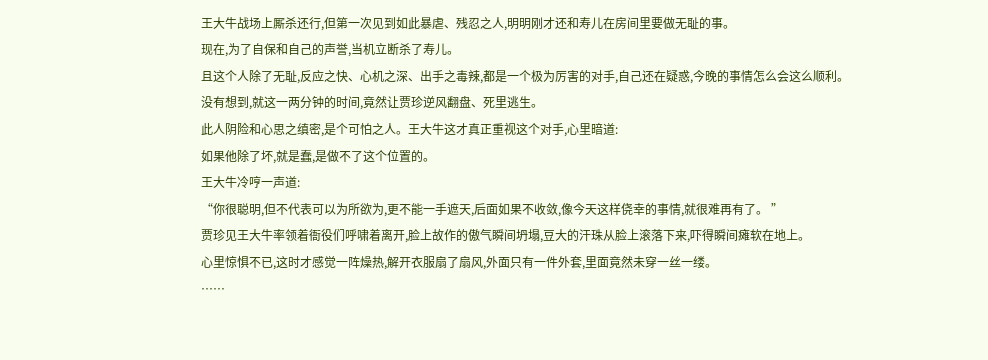王大牛战场上厮杀还行,但第一次见到如此暴虐、残忍之人,明明刚才还和寿儿在房间里要做无耻的事。
现在,为了自保和自己的声誉,当机立断杀了寿儿。
且这个人除了无耻,反应之快、心机之深、出手之毒辣,都是一个极为厉害的对手,自己还在疑惑,今晚的事情怎么会这么顺利。
没有想到,就这一两分钟的时间,竟然让贾珍逆风翻盘、死里逃生。
此人阴险和心思之缜密,是个可怕之人。王大牛这才真正重视这个对手,心里暗道:
如果他除了坏,就是蠢,是做不了这个位置的。
王大牛冷哼一声道:
“你很聪明,但不代表可以为所欲为,更不能一手遮天,后面如果不收敛,像今天这样侥幸的事情,就很难再有了。 ”
贾珍见王大牛率领着衙役们呼啸着离开,脸上故作的傲气瞬间坍塌,豆大的汗珠从脸上滚落下来,吓得瞬间瘫软在地上。
心里惊惧不已,这时才感觉一阵燥热,解开衣服扇了扇风,外面只有一件外套,里面竟然未穿一丝一缕。
……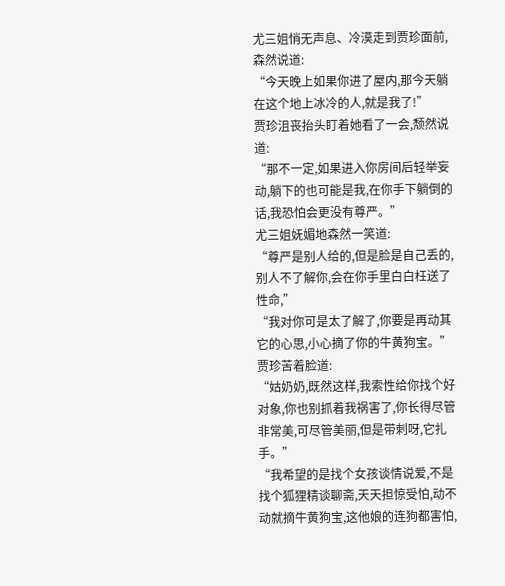尤三姐悄无声息、冷漠走到贾珍面前,森然说道:
“今天晚上如果你进了屋内,那今天躺在这个地上冰冷的人,就是我了!”
贾珍沮丧抬头盯着她看了一会,颓然说道:
“那不一定,如果进入你房间后轻举妄动,躺下的也可能是我,在你手下躺倒的话,我恐怕会更没有尊严。”
尤三姐妩媚地森然一笑道:
“尊严是别人给的,但是脸是自己丢的,别人不了解你,会在你手里白白枉送了性命,”
“我对你可是太了解了,你要是再动其它的心思,小心摘了你的牛黄狗宝。”
贾珍苦着脸道:
“姑奶奶,既然这样,我索性给你找个好对象,你也别抓着我祸害了,你长得尽管非常美,可尽管美丽,但是带刺呀,它扎手。”
“我希望的是找个女孩谈情说爱,不是找个狐狸精谈聊斋,天天担惊受怕,动不动就摘牛黄狗宝,这他娘的连狗都害怕,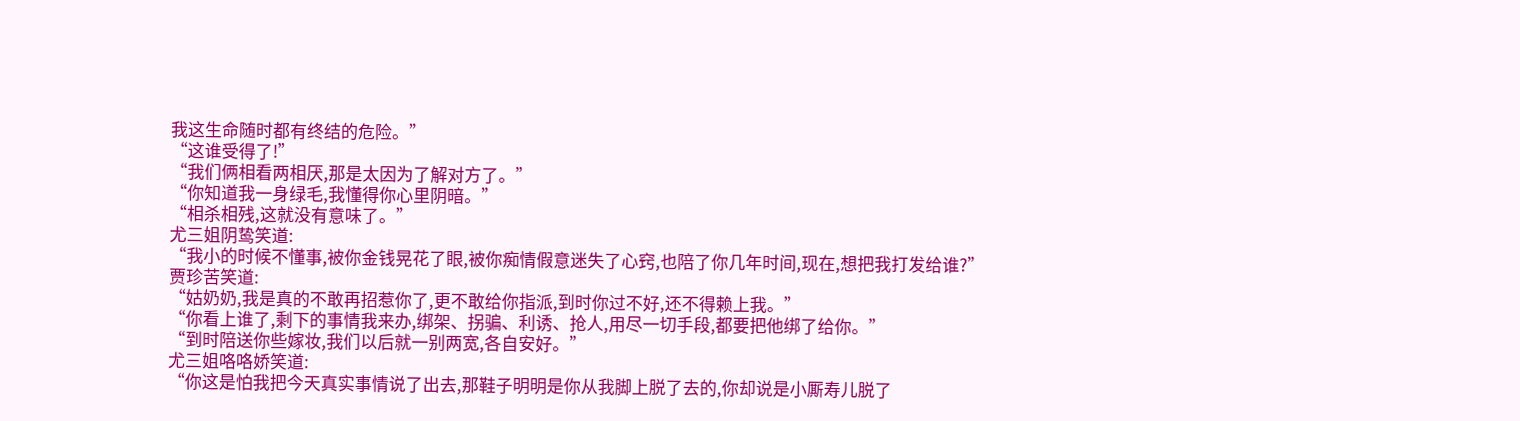我这生命随时都有终结的危险。”
“这谁受得了!”
“我们俩相看两相厌,那是太因为了解对方了。”
“你知道我一身绿毛,我懂得你心里阴暗。”
“相杀相残,这就没有意味了。”
尤三姐阴鸷笑道:
“我小的时候不懂事,被你金钱晃花了眼,被你痴情假意迷失了心窍,也陪了你几年时间,现在,想把我打发给谁?”
贾珍苦笑道:
“姑奶奶,我是真的不敢再招惹你了,更不敢给你指派,到时你过不好,还不得赖上我。”
“你看上谁了,剩下的事情我来办,绑架、拐骗、利诱、抢人,用尽一切手段,都要把他绑了给你。”
“到时陪送你些嫁妆,我们以后就一别两宽,各自安好。”
尤三姐咯咯娇笑道:
“你这是怕我把今天真实事情说了出去,那鞋子明明是你从我脚上脱了去的,你却说是小厮寿儿脱了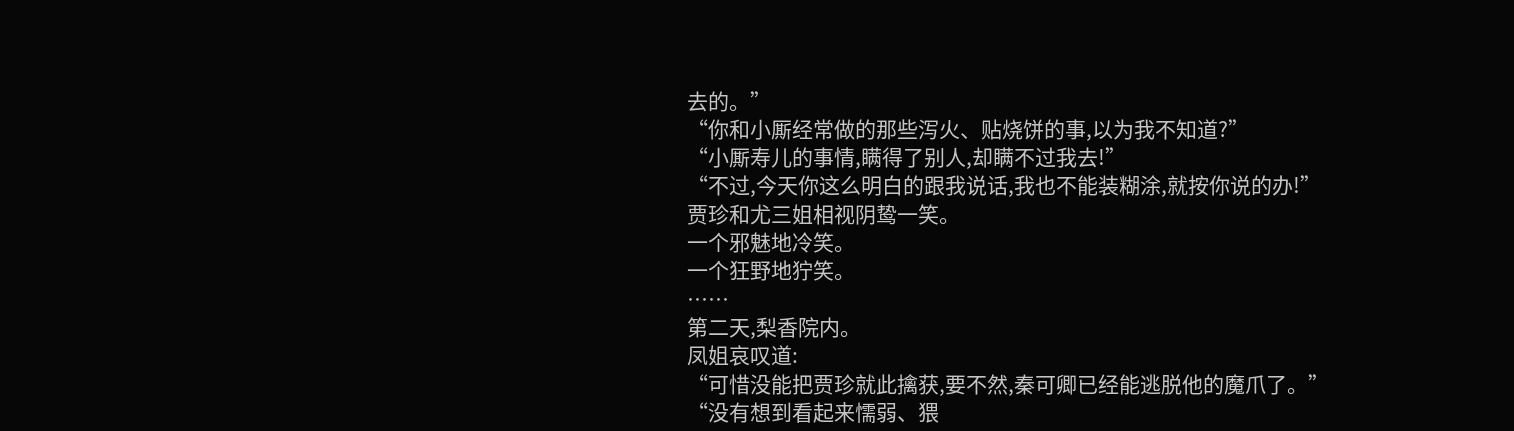去的。”
“你和小厮经常做的那些泻火、贴烧饼的事,以为我不知道?”
“小厮寿儿的事情,瞒得了别人,却瞒不过我去!”
“不过,今天你这么明白的跟我说话,我也不能装糊涂,就按你说的办!”
贾珍和尤三姐相视阴鸷一笑。
一个邪魅地冷笑。
一个狂野地狞笑。
……
第二天,梨香院内。
凤姐哀叹道:
“可惜没能把贾珍就此擒获,要不然,秦可卿已经能逃脱他的魔爪了。”
“没有想到看起来懦弱、猥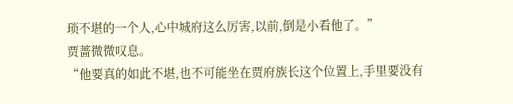琐不堪的一个人,心中城府这么厉害,以前,倒是小看他了。”
贾蔷微微叹息。
“他要真的如此不堪,也不可能坐在贾府族长这个位置上,手里要没有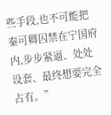些手段,也不可能把秦可卿囚禁在宁国府内,步步紧逼、处处设套、最终想要完全占有。”